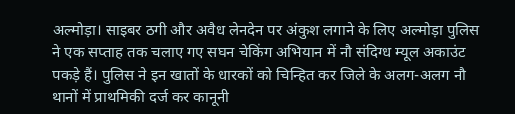अल्मोड़ा। साइबर ठगी और अवैध लेनदेन पर अंकुश लगाने के लिए अल्मोड़ा पुलिस ने एक सप्ताह तक चलाए गए सघन चेकिंग अभियान में नौ संदिग्ध म्यूल अकाउंट पकड़े हैं। पुलिस ने इन खातों के धारकों को चिन्हित कर जिले के अलग-अलग नौ थानों में प्राथमिकी दर्ज कर कानूनी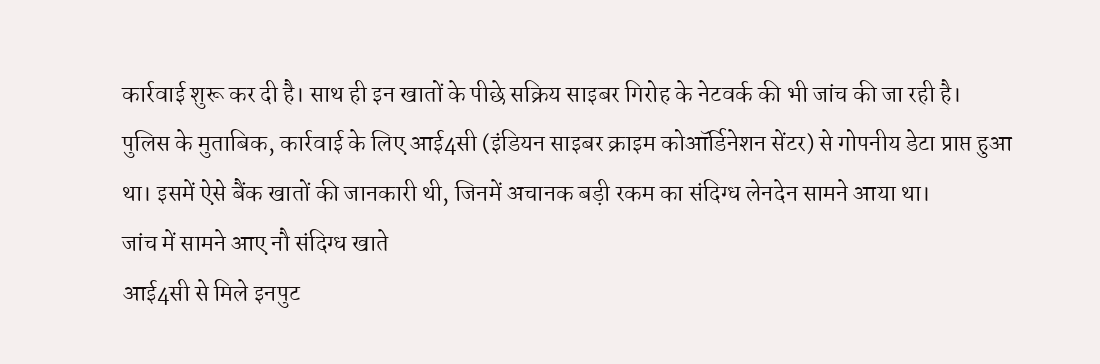कार्रवाई शुरू कर दी है। साथ ही इन खातों के पीछे सक्रिय साइबर गिरोह के नेटवर्क की भी जांच की जा रही है।
पुलिस के मुताबिक, कार्रवाई के लिए आई4सी (इंडियन साइबर क्राइम कोऑर्डिनेशन सेंटर) से गोपनीय डेटा प्राप्त हुआ था। इसमें ऐसे बैंक खातों की जानकारी थी, जिनमें अचानक बड़ी रकम का संदिग्ध लेनदेन सामने आया था।
जांच में सामने आए नौ संदिग्ध खाते
आई4सी से मिले इनपुट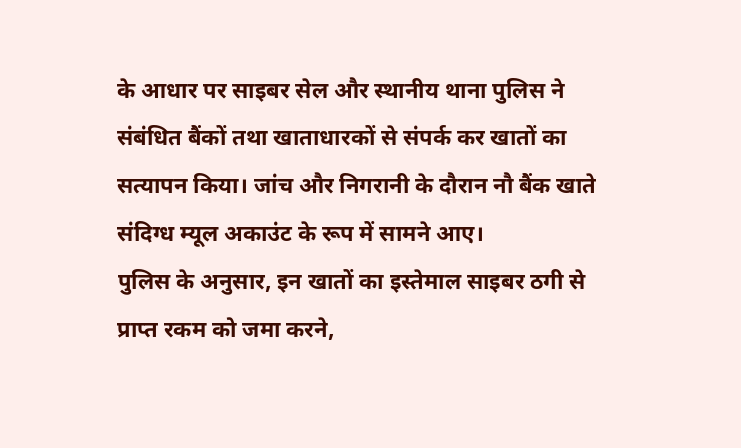के आधार पर साइबर सेल और स्थानीय थाना पुलिस ने संबंधित बैंकों तथा खाताधारकों से संपर्क कर खातों का सत्यापन किया। जांच और निगरानी के दौरान नौ बैंक खाते संदिग्ध म्यूल अकाउंट के रूप में सामने आए।
पुलिस के अनुसार, इन खातों का इस्तेमाल साइबर ठगी से प्राप्त रकम को जमा करने,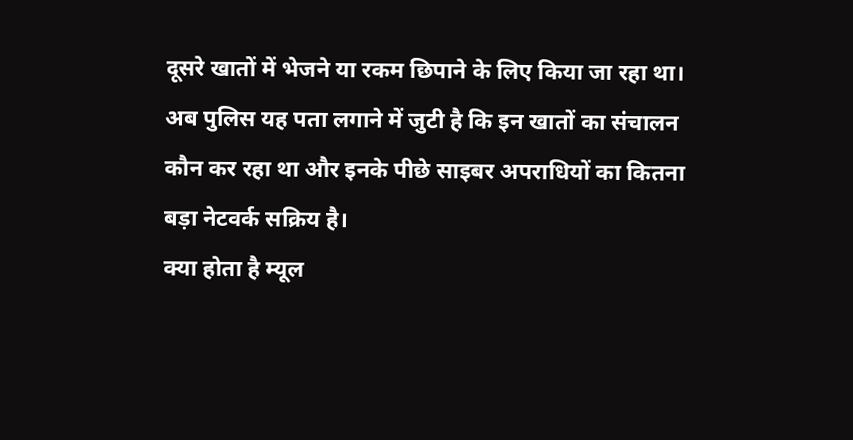दूसरे खातों में भेजने या रकम छिपाने के लिए किया जा रहा था। अब पुलिस यह पता लगाने में जुटी है कि इन खातों का संचालन कौन कर रहा था और इनके पीछे साइबर अपराधियों का कितना बड़ा नेटवर्क सक्रिय है।
क्या होता है म्यूल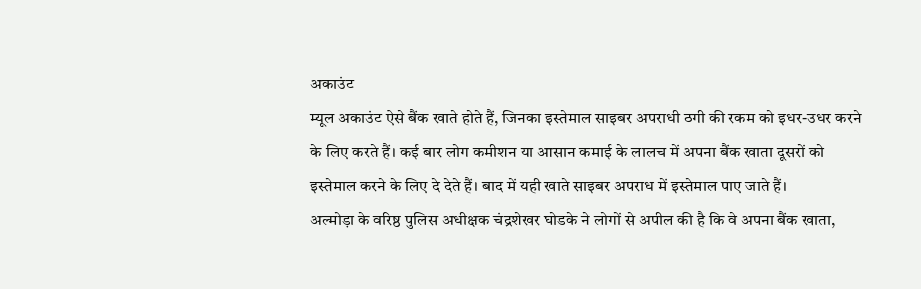अकाउंट
म्यूल अकाउंट ऐसे बैंक खाते होते हैं, जिनका इस्तेमाल साइबर अपराधी ठगी की रकम को इधर-उधर करने के लिए करते हैं। कई बार लोग कमीशन या आसान कमाई के लालच में अपना बैंक खाता दूसरों को इस्तेमाल करने के लिए दे देते हैं। बाद में यही खाते साइबर अपराध में इस्तेमाल पाए जाते हैं।
अल्मोड़ा के वरिष्ठ पुलिस अधीक्षक चंद्रशेखर घोडके ने लोगों से अपील की है कि वे अपना बैंक खाता,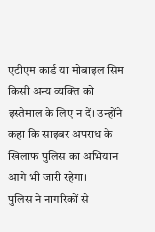एटीएम कार्ड या मोबाइल सिम किसी अन्य व्यक्ति को इस्तेमाल के लिए न दें। उन्होंने कहा कि साइबर अपराध के खिलाफ पुलिस का अभियान आगे भी जारी रहेगा।
पुलिस ने नागरिकों से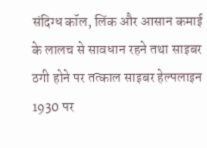संदिग्ध कॉल, लिंक और आसान कमाई के लालच से सावधान रहने तथा साइबर ठगी होने पर तत्काल साइबर हेल्पलाइन 1930 पर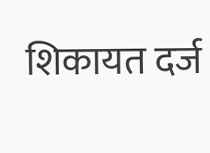शिकायत दर्ज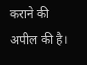कराने की अपील की है।